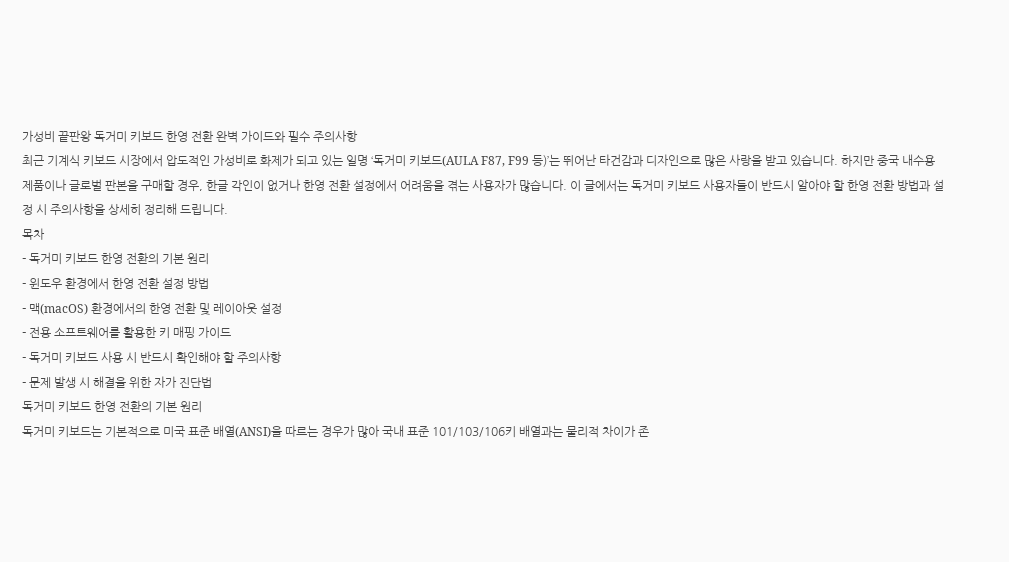가성비 끝판왕 독거미 키보드 한영 전환 완벽 가이드와 필수 주의사항
최근 기계식 키보드 시장에서 압도적인 가성비로 화제가 되고 있는 일명 ‘독거미 키보드(AULA F87, F99 등)’는 뛰어난 타건감과 디자인으로 많은 사랑을 받고 있습니다. 하지만 중국 내수용 제품이나 글로벌 판본을 구매할 경우, 한글 각인이 없거나 한영 전환 설정에서 어려움을 겪는 사용자가 많습니다. 이 글에서는 독거미 키보드 사용자들이 반드시 알아야 할 한영 전환 방법과 설정 시 주의사항을 상세히 정리해 드립니다.
목차
- 독거미 키보드 한영 전환의 기본 원리
- 윈도우 환경에서 한영 전환 설정 방법
- 맥(macOS) 환경에서의 한영 전환 및 레이아웃 설정
- 전용 소프트웨어를 활용한 키 매핑 가이드
- 독거미 키보드 사용 시 반드시 확인해야 할 주의사항
- 문제 발생 시 해결을 위한 자가 진단법
독거미 키보드 한영 전환의 기본 원리
독거미 키보드는 기본적으로 미국 표준 배열(ANSI)을 따르는 경우가 많아 국내 표준 101/103/106키 배열과는 물리적 차이가 존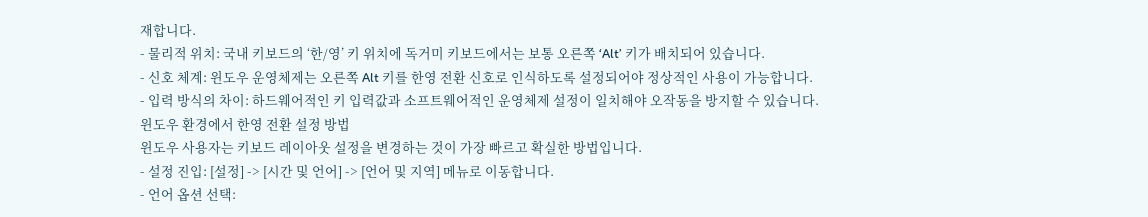재합니다.
- 물리적 위치: 국내 키보드의 ‘한/영’ 키 위치에 독거미 키보드에서는 보통 오른쪽 ‘Alt’ 키가 배치되어 있습니다.
- 신호 체계: 윈도우 운영체제는 오른쪽 Alt 키를 한영 전환 신호로 인식하도록 설정되어야 정상적인 사용이 가능합니다.
- 입력 방식의 차이: 하드웨어적인 키 입력값과 소프트웨어적인 운영체제 설정이 일치해야 오작동을 방지할 수 있습니다.
윈도우 환경에서 한영 전환 설정 방법
윈도우 사용자는 키보드 레이아웃 설정을 변경하는 것이 가장 빠르고 확실한 방법입니다.
- 설정 진입: [설정] -> [시간 및 언어] -> [언어 및 지역] 메뉴로 이동합니다.
- 언어 옵션 선택: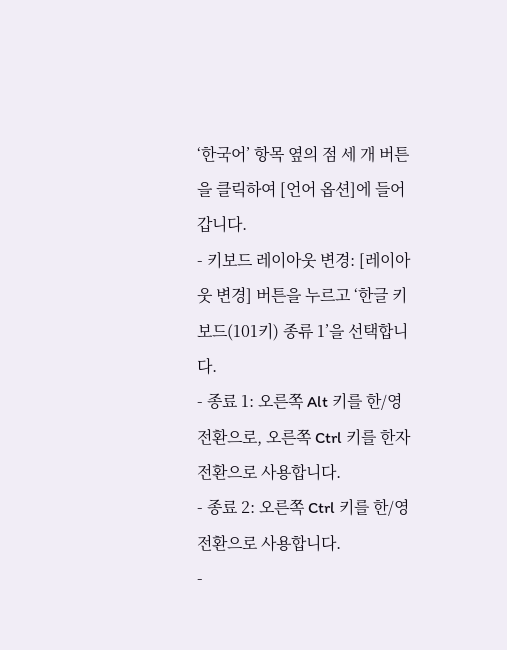‘한국어’ 항목 옆의 점 세 개 버튼을 클릭하여 [언어 옵션]에 들어갑니다.
- 키보드 레이아웃 변경: [레이아웃 변경] 버튼을 누르고 ‘한글 키보드(101키) 종류 1’을 선택합니다.
- 종료 1: 오른쪽 Alt 키를 한/영 전환으로, 오른쪽 Ctrl 키를 한자 전환으로 사용합니다.
- 종료 2: 오른쪽 Ctrl 키를 한/영 전환으로 사용합니다.
-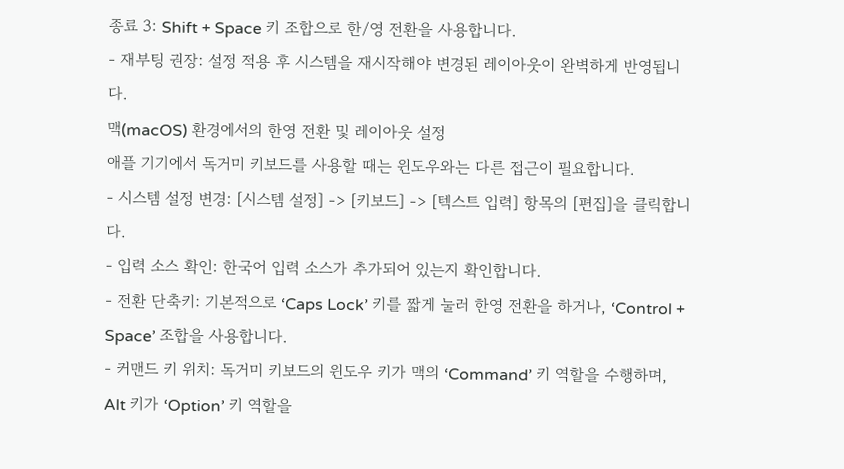종료 3: Shift + Space 키 조합으로 한/영 전환을 사용합니다.
- 재부팅 권장: 설정 적용 후 시스템을 재시작해야 변경된 레이아웃이 완벽하게 반영됩니다.
맥(macOS) 환경에서의 한영 전환 및 레이아웃 설정
애플 기기에서 독거미 키보드를 사용할 때는 윈도우와는 다른 접근이 필요합니다.
- 시스템 설정 변경: [시스템 설정] -> [키보드] -> [텍스트 입력] 항목의 [편집]을 클릭합니다.
- 입력 소스 확인: 한국어 입력 소스가 추가되어 있는지 확인합니다.
- 전환 단축키: 기본적으로 ‘Caps Lock’ 키를 짧게 눌러 한영 전환을 하거나, ‘Control + Space’ 조합을 사용합니다.
- 커맨드 키 위치: 독거미 키보드의 윈도우 키가 맥의 ‘Command’ 키 역할을 수행하며, Alt 키가 ‘Option’ 키 역할을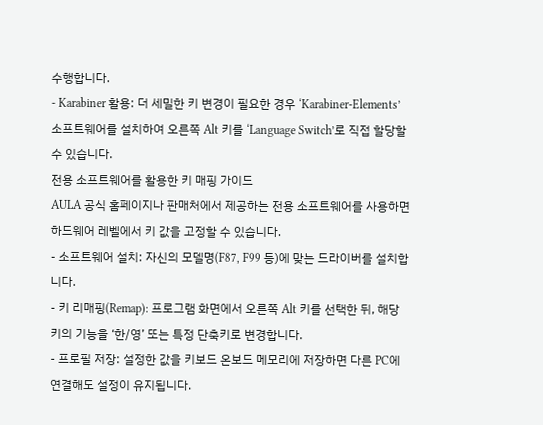수행합니다.
- Karabiner 활용: 더 세밀한 키 변경이 필요한 경우 ‘Karabiner-Elements’ 소프트웨어를 설치하여 오른쪽 Alt 키를 ‘Language Switch’로 직접 할당할 수 있습니다.
전용 소프트웨어를 활용한 키 매핑 가이드
AULA 공식 홈페이지나 판매처에서 제공하는 전용 소프트웨어를 사용하면 하드웨어 레벨에서 키 값을 고정할 수 있습니다.
- 소프트웨어 설치: 자신의 모델명(F87, F99 등)에 맞는 드라이버를 설치합니다.
- 키 리매핑(Remap): 프로그램 화면에서 오른쪽 Alt 키를 선택한 뒤, 해당 키의 기능을 ‘한/영’ 또는 특정 단축키로 변경합니다.
- 프로필 저장: 설정한 값을 키보드 온보드 메모리에 저장하면 다른 PC에 연결해도 설정이 유지됩니다.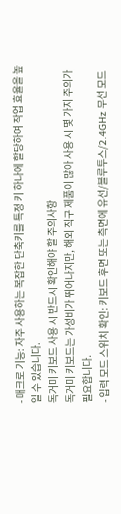- 매크로 기능: 자주 사용하는 복잡한 단축키를 특정 키 하나에 할당하여 작업 효율을 높일 수 있습니다.
독거미 키보드 사용 시 반드시 확인해야 할 주의사항
독거미 키보드는 가성비가 뛰어나지만, 해외 직구 제품이 많아 사용 시 몇 가지 주의가 필요합니다.
- 입력 모드 스위치 확인: 키보드 후면 또는 측면에 유선/블루투스/2.4GHz 무선 모드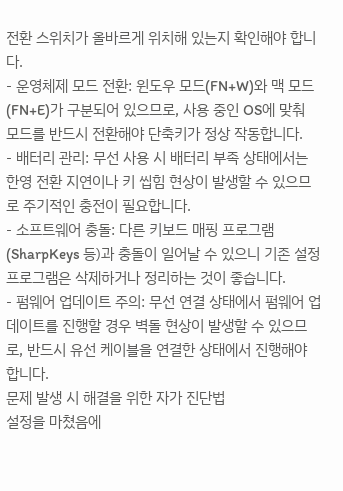전환 스위치가 올바르게 위치해 있는지 확인해야 합니다.
- 운영체제 모드 전환: 윈도우 모드(FN+W)와 맥 모드(FN+E)가 구분되어 있으므로, 사용 중인 OS에 맞춰 모드를 반드시 전환해야 단축키가 정상 작동합니다.
- 배터리 관리: 무선 사용 시 배터리 부족 상태에서는 한영 전환 지연이나 키 씹힘 현상이 발생할 수 있으므로 주기적인 충전이 필요합니다.
- 소프트웨어 충돌: 다른 키보드 매핑 프로그램(SharpKeys 등)과 충돌이 일어날 수 있으니 기존 설정 프로그램은 삭제하거나 정리하는 것이 좋습니다.
- 펌웨어 업데이트 주의: 무선 연결 상태에서 펌웨어 업데이트를 진행할 경우 벽돌 현상이 발생할 수 있으므로, 반드시 유선 케이블을 연결한 상태에서 진행해야 합니다.
문제 발생 시 해결을 위한 자가 진단법
설정을 마쳤음에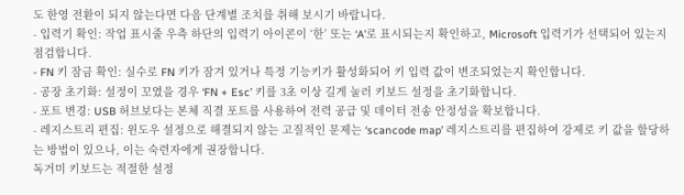도 한영 전환이 되지 않는다면 다음 단계별 조치를 취해 보시기 바랍니다.
- 입력기 확인: 작업 표시줄 우측 하단의 입력기 아이콘이 ‘한’ 또는 ‘A’로 표시되는지 확인하고, Microsoft 입력기가 선택되어 있는지 점검합니다.
- FN 키 잠금 확인: 실수로 FN 키가 잠겨 있거나 특정 기능키가 활성화되어 키 입력 값이 변조되었는지 확인합니다.
- 공장 초기화: 설정이 꼬였을 경우 ‘FN + Esc’ 키를 3초 이상 길게 눌러 키보드 설정을 초기화합니다.
- 포트 변경: USB 허브보다는 본체 직결 포트를 사용하여 전력 공급 및 데이터 전송 안정성을 확보합니다.
- 레지스트리 편집: 윈도우 설정으로 해결되지 않는 고질적인 문제는 ‘scancode map’ 레지스트리를 편집하여 강제로 키 값을 할당하는 방법이 있으나, 이는 숙련자에게 권장합니다.
독거미 키보드는 적절한 설정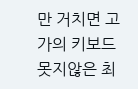만 거치면 고가의 키보드 못지않은 최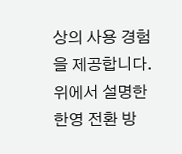상의 사용 경험을 제공합니다. 위에서 설명한 한영 전환 방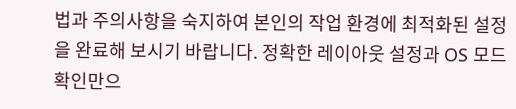법과 주의사항을 숙지하여 본인의 작업 환경에 최적화된 설정을 완료해 보시기 바랍니다. 정확한 레이아웃 설정과 OS 모드 확인만으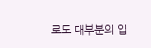로도 대부분의 입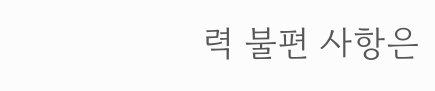력 불편 사항은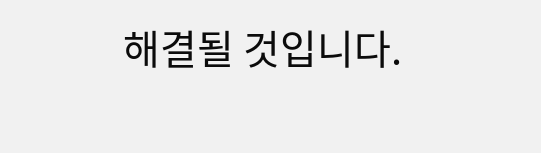해결될 것입니다.